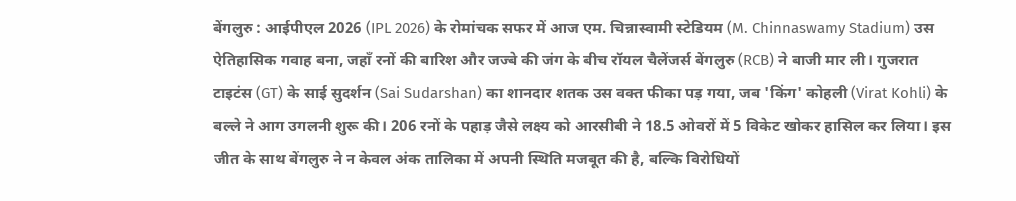बेंगलुरु : आईपीएल 2026 (IPL 2026) के रोमांचक सफर में आज एम. चिन्नास्वामी स्टेडियम (M. Chinnaswamy Stadium) उस ऐतिहासिक गवाह बना, जहाँ रनों की बारिश और जज्बे की जंग के बीच रॉयल चैलेंजर्स बेंगलुरु (RCB) ने बाजी मार ली। गुजरात टाइटंस (GT) के साई सुदर्शन (Sai Sudarshan) का शानदार शतक उस वक्त फीका पड़ गया, जब 'किंग' कोहली (Virat Kohli) के बल्ले ने आग उगलनी शुरू की। 206 रनों के पहाड़ जैसे लक्ष्य को आरसीबी ने 18.5 ओवरों में 5 विकेट खोकर हासिल कर लिया। इस जीत के साथ बेंगलुरु ने न केवल अंक तालिका में अपनी स्थिति मजबूत की है, बल्कि विरोधियों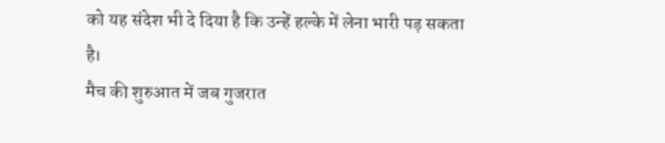को यह संदेश भी दे दिया है कि उन्हें हल्के में लेना भारी पड़ सकता है।
मैच की शुरुआत में जब गुजरात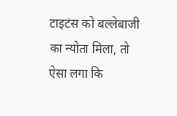टाइटंस को बल्लेबाजी का न्योता मिला, तो ऐसा लगा कि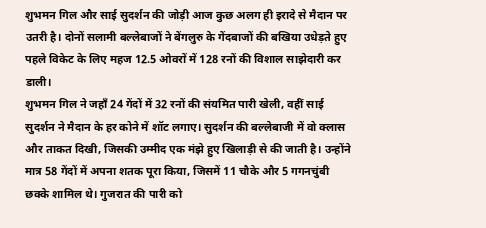शुभमन गिल और साई सुदर्शन की जोड़ी आज कुछ अलग ही इरादे से मैदान पर उतरी है। दोनों सलामी बल्लेबाजों ने बेंगलुरु के गेंदबाजों की बखिया उधेड़ते हुए पहले विकेट के लिए महज 12.5 ओवरों में 128 रनों की विशाल साझेदारी कर डाली।
शुभमन गिल ने जहाँ 24 गेंदों में 32 रनों की संयमित पारी खेली, वहीं साई सुदर्शन ने मैदान के हर कोने में शॉट लगाए। सुदर्शन की बल्लेबाजी में वो क्लास और ताकत दिखी, जिसकी उम्मीद एक मंझे हुए खिलाड़ी से की जाती है। उन्होंने मात्र 58 गेंदों में अपना शतक पूरा किया, जिसमें 11 चौके और 5 गगनचुंबी छक्के शामिल थे। गुजरात की पारी को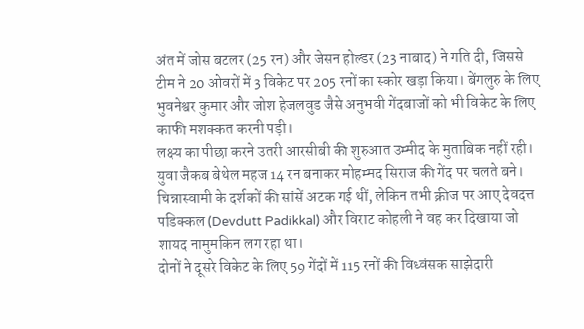अंत में जोस बटलर (25 रन) और जेसन होल्डर (23 नाबाद) ने गति दी, जिससे टीम ने 20 ओवरों में 3 विकेट पर 205 रनों का स्कोर खड़ा किया। बेंगलुरु के लिए भुवनेश्वर कुमार और जोश हेजलवुड जैसे अनुभवी गेंदबाजों को भी विकेट के लिए काफी मशक्कत करनी पड़ी।
लक्ष्य का पीछा करने उतरी आरसीबी की शुरुआत उम्मीद के मुताबिक नहीं रही। युवा जैकब बेथेल महज 14 रन बनाकर मोहम्मद सिराज की गेंद पर चलते बने। चिन्नास्वामी के दर्शकों की सांसें अटक गई थीं, लेकिन तभी क्रीज पर आए देवदत्त पडिक्कल (Devdutt Padikkal) और विराट कोहली ने वह कर दिखाया जो शायद नामुमकिन लग रहा था।
दोनों ने दूसरे विकेट के लिए 59 गेंदों में 115 रनों की विध्वंसक साझेदारी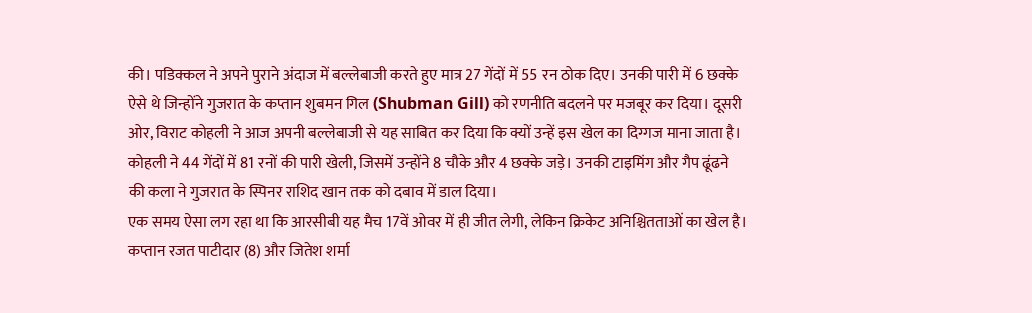की। पडिक्कल ने अपने पुराने अंदाज में बल्लेबाजी करते हुए मात्र 27 गेंदों में 55 रन ठोक दिए। उनकी पारी में 6 छक्के ऐसे थे जिन्होंने गुजरात के कप्तान शुबमन गिल (Shubman Gill) को रणनीति बदलने पर मजबूर कर दिया। दूसरी ओर, विराट कोहली ने आज अपनी बल्लेबाजी से यह साबित कर दिया कि क्यों उन्हें इस खेल का दिग्गज माना जाता है। कोहली ने 44 गेंदों में 81 रनों की पारी खेली, जिसमें उन्होंने 8 चौके और 4 छक्के जड़े। उनकी टाइमिंग और गैप ढूंढने की कला ने गुजरात के स्पिनर राशिद खान तक को दबाव में डाल दिया।
एक समय ऐसा लग रहा था कि आरसीबी यह मैच 17वें ओवर में ही जीत लेगी, लेकिन क्रिकेट अनिश्चितताओं का खेल है। कप्तान रजत पाटीदार (8) और जितेश शर्मा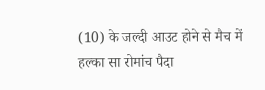(10) के जल्दी आउट होने से मैच में हल्का सा रोमांच पैदा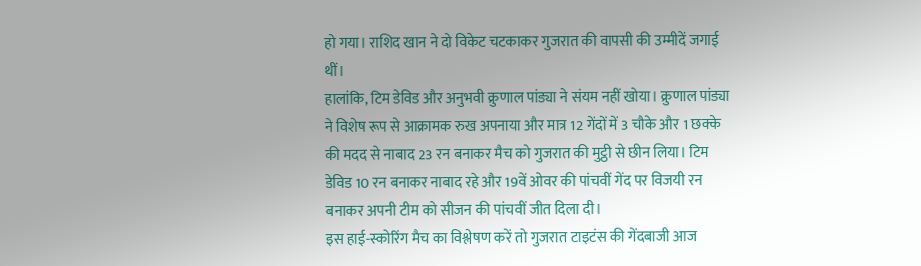हो गया। राशिद खान ने दो विकेट चटकाकर गुजरात की वापसी की उम्मीदें जगाई थीं।
हालांकि, टिम डेविड और अनुभवी क्रुणाल पांड्या ने संयम नहीं खोया। क्रुणाल पांड्या ने विशेष रूप से आक्रामक रुख अपनाया और मात्र 12 गेंदों में 3 चौके और 1 छक्के की मदद से नाबाद 23 रन बनाकर मैच को गुजरात की मुट्ठी से छीन लिया। टिम डेविड 10 रन बनाकर नाबाद रहे और 19वें ओवर की पांचवीं गेंद पर विजयी रन बनाकर अपनी टीम को सीजन की पांचवीं जीत दिला दी।
इस हाई-स्कोरिंग मैच का विश्लेषण करें तो गुजरात टाइटंस की गेंदबाजी आज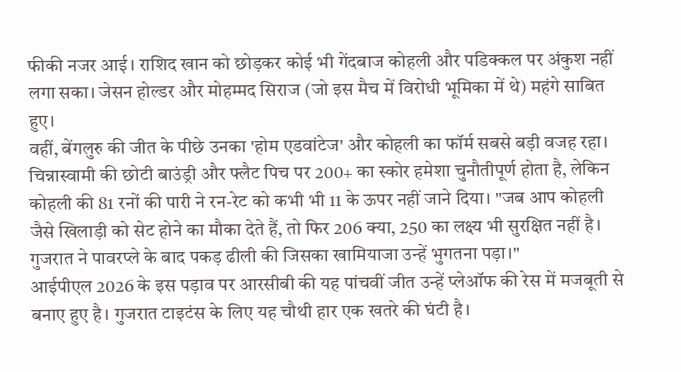फीकी नजर आई। राशिद खान को छोड़कर कोई भी गेंदबाज कोहली और पडिक्कल पर अंकुश नहीं लगा सका। जेसन होल्डर और मोहम्मद सिराज (जो इस मैच में विरोधी भूमिका में थे) महंगे साबित हुए।
वहीं, बेंगलुरु की जीत के पीछे उनका 'होम एडवांटेज' और कोहली का फॉर्म सबसे बड़ी वजह रहा। चिन्नास्वामी की छोटी बाउंड्री और फ्लैट पिच पर 200+ का स्कोर हमेशा चुनौतीपूर्ण होता है, लेकिन कोहली की 81 रनों की पारी ने रन-रेट को कभी भी 11 के ऊपर नहीं जाने दिया। "जब आप कोहली जैसे खिलाड़ी को सेट होने का मौका देते हैं, तो फिर 206 क्या, 250 का लक्ष्य भी सुरक्षित नहीं है। गुजरात ने पावरप्ले के बाद पकड़ ढीली की जिसका खामियाजा उन्हें भुगतना पड़ा।"
आईपीएल 2026 के इस पड़ाव पर आरसीबी की यह पांचवीं जीत उन्हें प्लेऑफ की रेस में मजबूती से बनाए हुए है। गुजरात टाइटंस के लिए यह चौथी हार एक खतरे की घंटी है।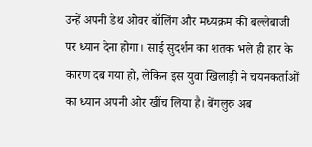उन्हें अपनी डेथ ओवर बॉलिंग और मध्यक्रम की बल्लेबाजी पर ध्यान देना होगा। साई सुदर्शन का शतक भले ही हार के कारण दब गया हो, लेकिन इस युवा खिलाड़ी ने चयनकर्ताओं का ध्यान अपनी ओर खींच लिया है। बेंगलुरु अब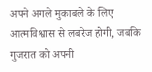अपने अगले मुकाबले के लिए आत्मविश्वास से लबरेज होगी, जबकि गुजरात को अपनी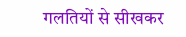गलतियों से सीखकर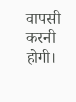वापसी करनी होगी।